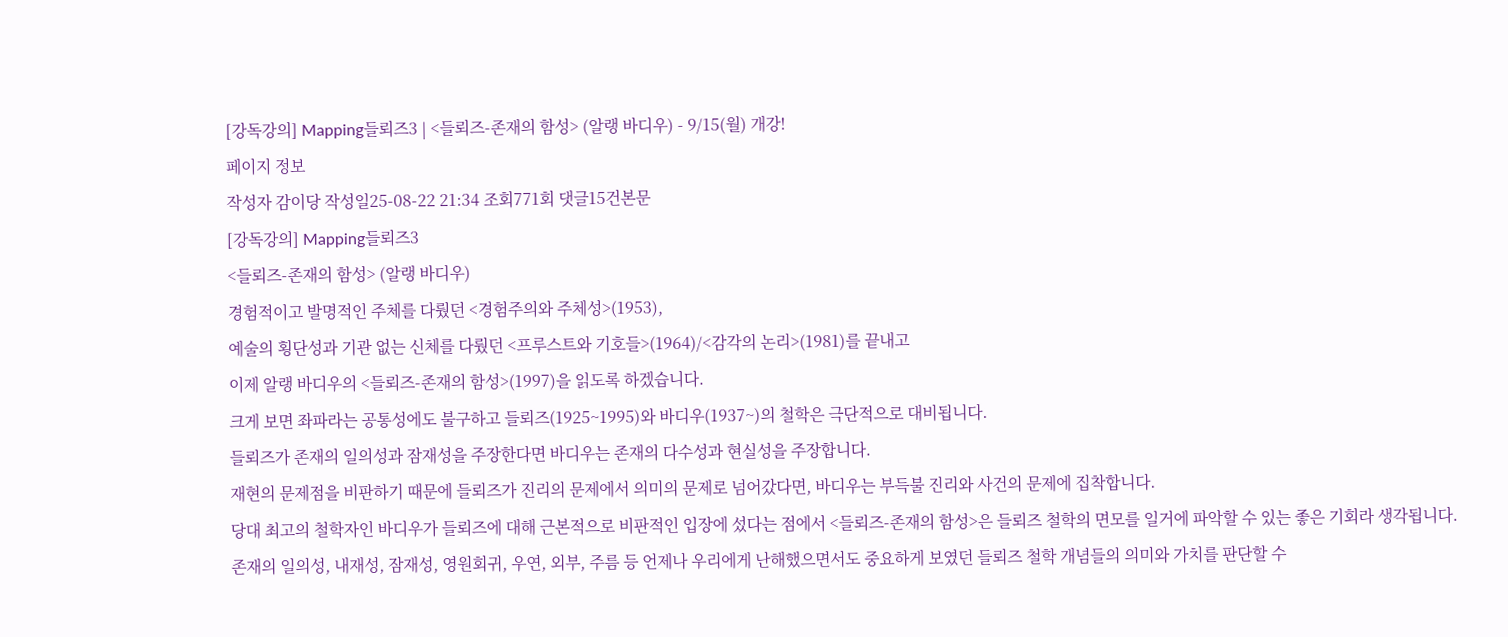[강독강의] Mapping들뢰즈3 | <들뢰즈-존재의 함성> (알랭 바디우) - 9/15(월) 개강!
페이지 정보
작성자 감이당 작성일25-08-22 21:34 조회771회 댓글15건본문
[강독강의] Mapping들뢰즈3
<들뢰즈-존재의 함성> (알랭 바디우)
경험적이고 발명적인 주체를 다뤘던 <경험주의와 주체성>(1953),
예술의 횡단성과 기관 없는 신체를 다뤘던 <프루스트와 기호들>(1964)/<감각의 논리>(1981)를 끝내고
이제 알랭 바디우의 <들뢰즈-존재의 함성>(1997)을 읽도록 하겠습니다.
크게 보면 좌파라는 공통성에도 불구하고 들뢰즈(1925~1995)와 바디우(1937~)의 철학은 극단적으로 대비됩니다.
들뢰즈가 존재의 일의성과 잠재성을 주장한다면 바디우는 존재의 다수성과 현실성을 주장합니다.
재현의 문제점을 비판하기 때문에 들뢰즈가 진리의 문제에서 의미의 문제로 넘어갔다면, 바디우는 부득불 진리와 사건의 문제에 집착합니다.
당대 최고의 철학자인 바디우가 들뢰즈에 대해 근본적으로 비판적인 입장에 섰다는 점에서 <들뢰즈-존재의 함성>은 들뢰즈 철학의 면모를 일거에 파악할 수 있는 좋은 기회라 생각됩니다.
존재의 일의성, 내재성, 잠재성, 영원회귀, 우연, 외부, 주름 등 언제나 우리에게 난해했으면서도 중요하게 보였던 들뢰즈 철학 개념들의 의미와 가치를 판단할 수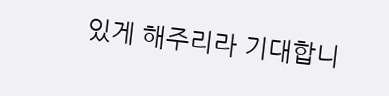있게 해주리라 기대합니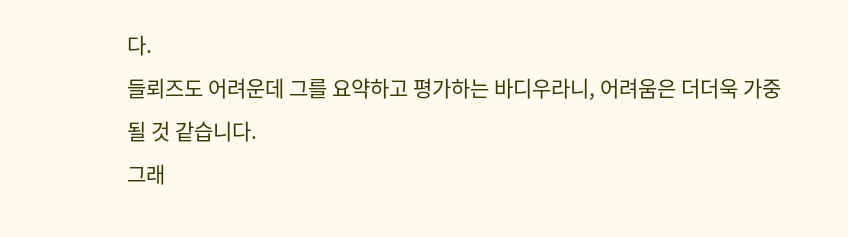다.
들뢰즈도 어려운데 그를 요약하고 평가하는 바디우라니, 어려움은 더더욱 가중될 것 같습니다.
그래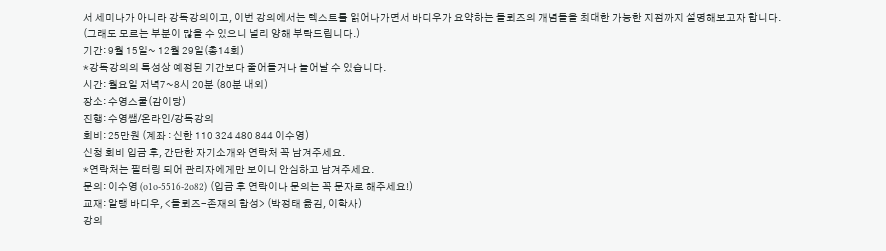서 세미나가 아니라 강독강의이고, 이번 강의에서는 텍스트를 읽어나가면서 바디우가 요약하는 들뢰즈의 개념들을 최대한 가능한 지점까지 설명해보고자 합니다.
(그래도 모르는 부분이 많을 수 있으니 널리 양해 부탁드립니다.)
기간: 9월 15일~ 12월 29일(총14회)
*강독강의의 특성상 예정된 기간보다 줄어들거나 늘어날 수 있습니다.
시간: 월요일 저녁7~8시 20분 (80분 내외)
장소: 수영스쿨(감이당)
진행: 수영쌤/온라인/강독강의
회비: 25만원 (계좌 : 신한 110 324 480 844 이수영)
신청 회비 입금 후, 간단한 자기소개와 연락처 꼭 남겨주세요.
*연락처는 필터링 되어 관리자에게만 보이니 안심하고 남겨주세요.
문의: 이수영 (o1o-5516-2o82) (입금 후 연락이나 문의는 꼭 문자로 해주세요!)
교재: 알랭 바디우, <들뢰즈-존재의 함성> (박정태 옮김, 이학사)
강의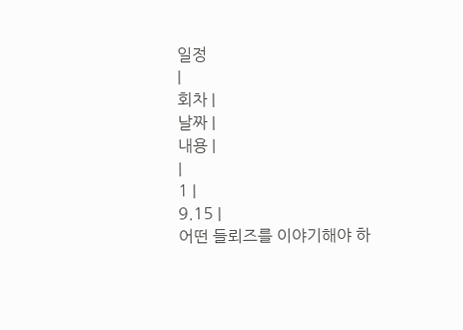일정
|
회차 |
날짜 |
내용 |
|
1 |
9.15 |
어떤 들뢰즈를 이야기해야 하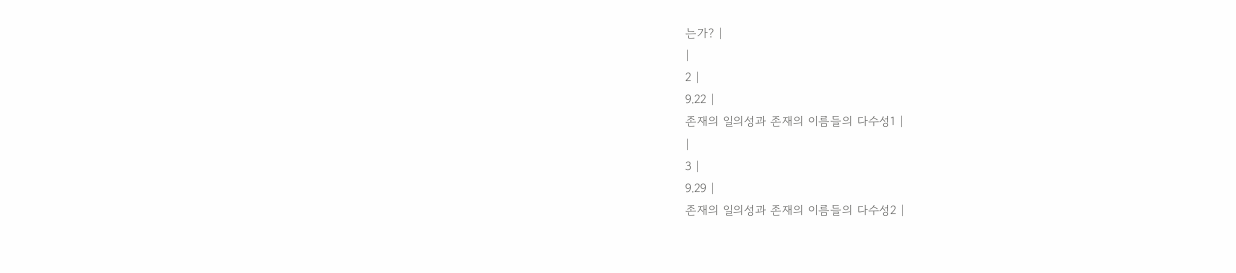는가? |
|
2 |
9.22 |
존재의 일의성과 존재의 이름들의 다수성1 |
|
3 |
9.29 |
존재의 일의성과 존재의 이름들의 다수성2 |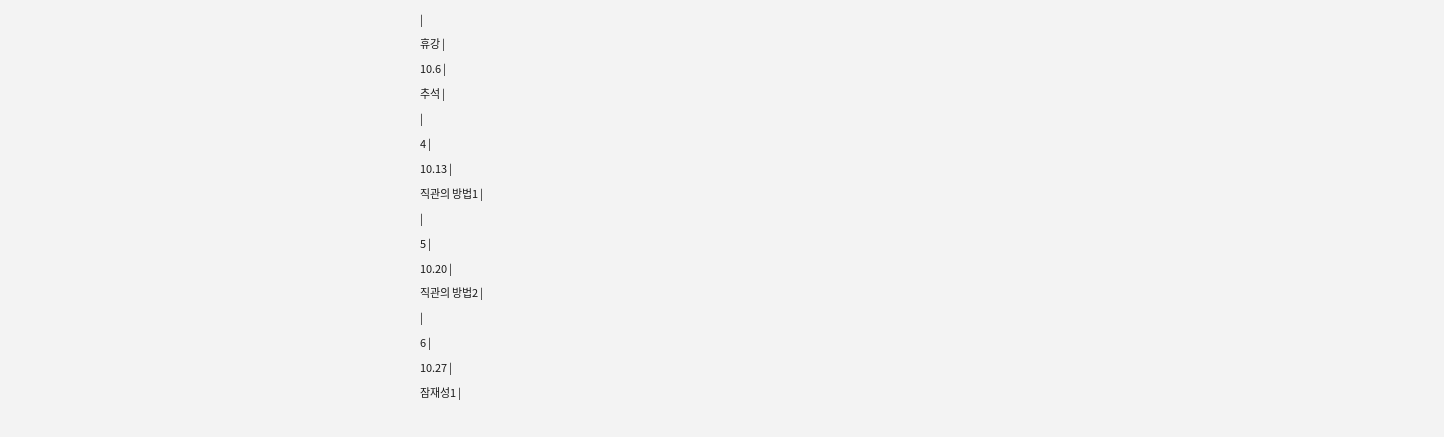|
휴강 |
10.6 |
추석 |
|
4 |
10.13 |
직관의 방법1 |
|
5 |
10.20 |
직관의 방법2 |
|
6 |
10.27 |
잠재성1 |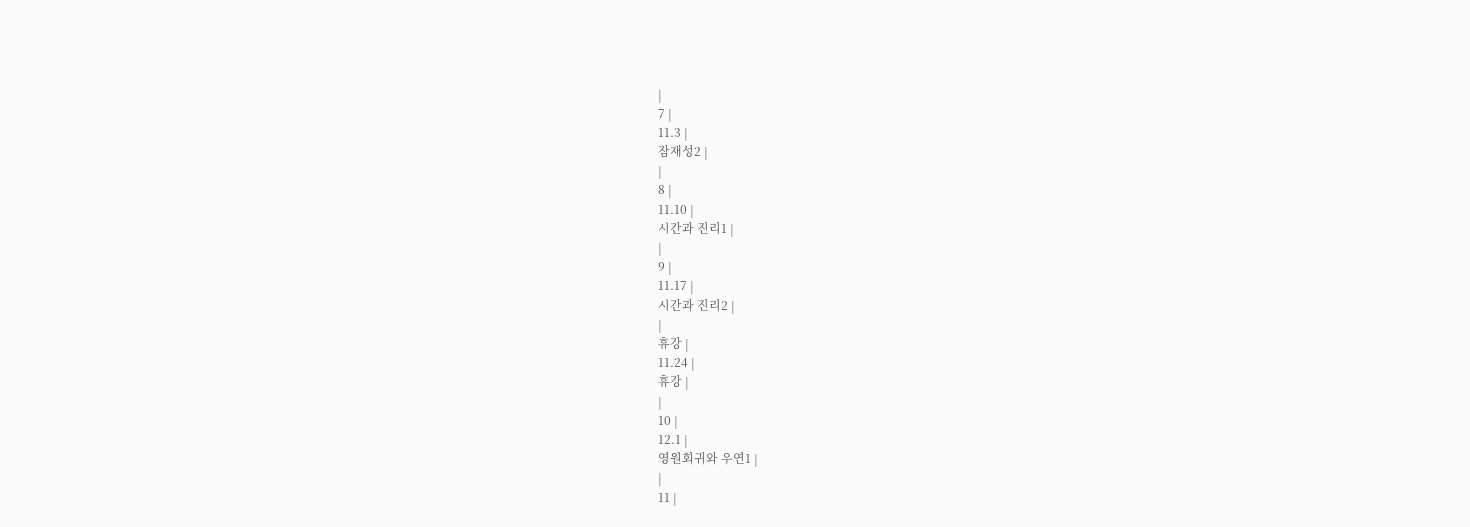|
7 |
11.3 |
잠재성2 |
|
8 |
11.10 |
시간과 진리1 |
|
9 |
11.17 |
시간과 진리2 |
|
휴강 |
11.24 |
휴강 |
|
10 |
12.1 |
영원회귀와 우연1 |
|
11 |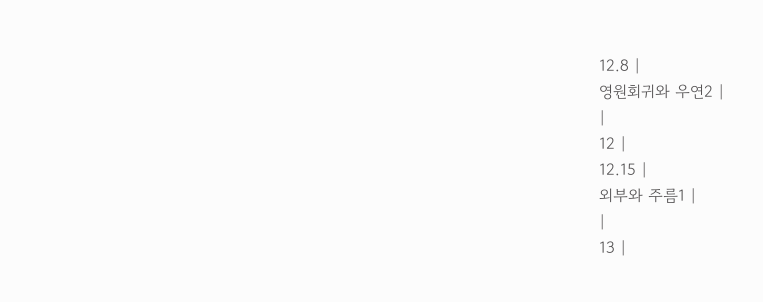12.8 |
영원회귀와 우연2 |
|
12 |
12.15 |
외부와 주름1 |
|
13 |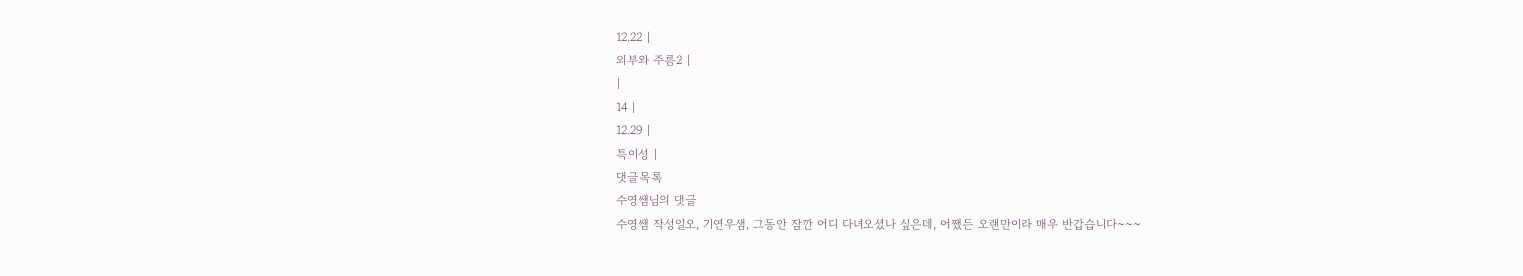12.22 |
외부와 주름2 |
|
14 |
12.29 |
특이성 |
댓글목록
수영쌤님의 댓글
수영쌤 작성일오, 기연우샘, 그동안 잠깐 어디 다녀오셨나 싶은데, 어쨌든 오랜만이라 매우 반갑습니다~~~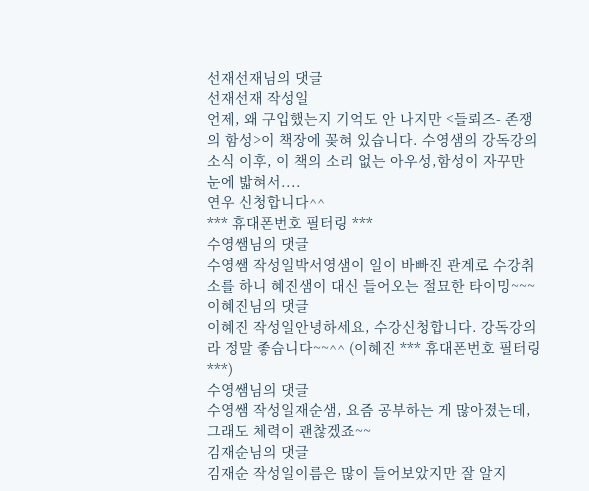선재선재님의 댓글
선재선재 작성일
언제, 왜 구입했는지 기억도 안 나지만 <들뢰즈- 존쟁의 함성>이 책장에 꽂혀 있습니다. 수영샘의 강독강의 소식 이후, 이 책의 소리 없는 아우성,함성이 자꾸만 눈에 밟혀서....
연우 신청합니다^^
*** 휴대폰번호 필터링 ***
수영쌤님의 댓글
수영쌤 작성일박서영샘이 일이 바빠진 관계로 수강취소를 하니 혜진샘이 대신 들어오는 절묘한 타이밍~~~
이혜진님의 댓글
이혜진 작성일안녕하세요, 수강신청합니다. 강독강의라 정말 좋습니다~~^^ (이혜진 *** 휴대폰번호 필터링 ***)
수영쌤님의 댓글
수영쌤 작성일재순샘, 요즘 공부하는 게 많아졌는데, 그래도 체력이 괜찮겠죠~~
김재순님의 댓글
김재순 작성일이름은 많이 들어보았지만 잘 알지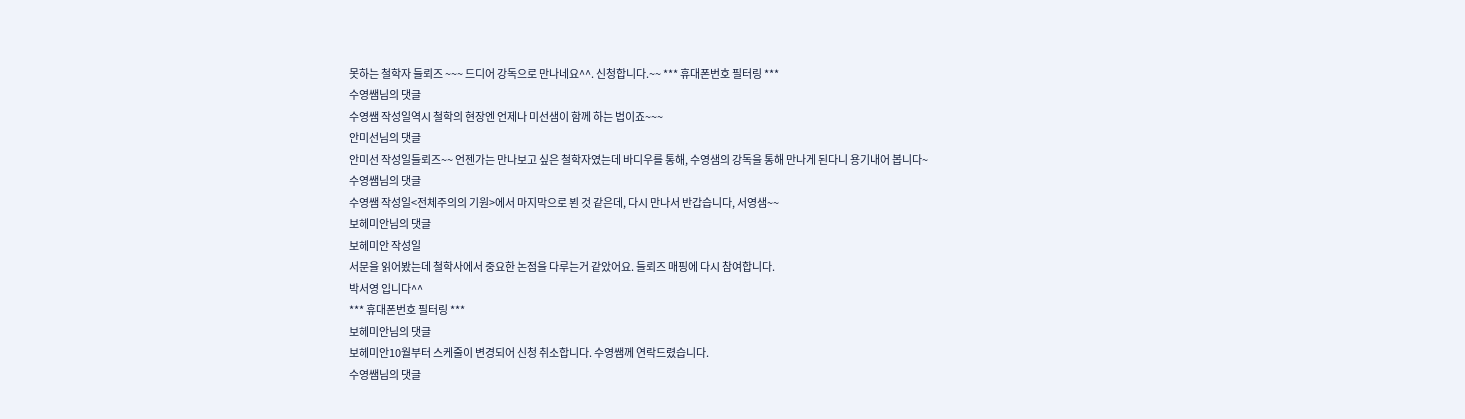못하는 철학자 들뢰즈 ~~~ 드디어 강독으로 만나네요^^. 신청합니다.~~ *** 휴대폰번호 필터링 ***
수영쌤님의 댓글
수영쌤 작성일역시 철학의 현장엔 언제나 미선샘이 함께 하는 법이죠~~~
안미선님의 댓글
안미선 작성일들뢰즈~~ 언젠가는 만나보고 싶은 철학자였는데 바디우를 통해, 수영샘의 강독을 통해 만나게 된다니 용기내어 봅니다~
수영쌤님의 댓글
수영쌤 작성일<전체주의의 기원>에서 마지막으로 뵌 것 같은데, 다시 만나서 반갑습니다, 서영샘~~
보헤미안님의 댓글
보헤미안 작성일
서문을 읽어봤는데 철학사에서 중요한 논점을 다루는거 같았어요. 들뢰즈 매핑에 다시 참여합니다.
박서영 입니다^^
*** 휴대폰번호 필터링 ***
보헤미안님의 댓글
보헤미안10월부터 스케줄이 변경되어 신청 취소합니다. 수영쌤께 연락드렸습니다.
수영쌤님의 댓글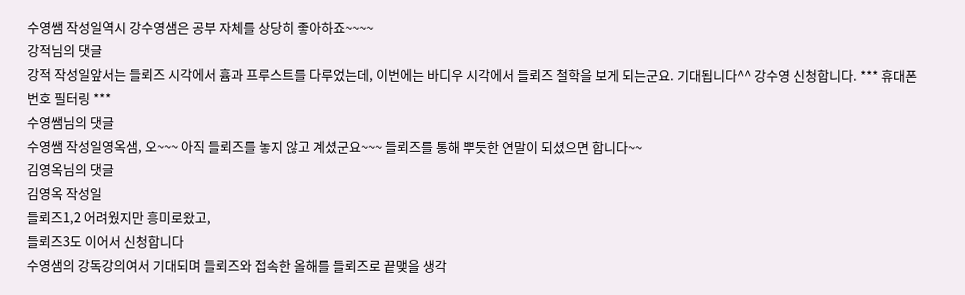수영쌤 작성일역시 강수영샘은 공부 자체를 상당히 좋아하죠~~~~
강적님의 댓글
강적 작성일앞서는 들뢰즈 시각에서 흄과 프루스트를 다루었는데, 이번에는 바디우 시각에서 들뢰즈 철학을 보게 되는군요. 기대됩니다^^ 강수영 신청합니다. *** 휴대폰번호 필터링 ***
수영쌤님의 댓글
수영쌤 작성일영옥샘, 오~~~ 아직 들뢰즈를 놓지 않고 계셨군요~~~ 들뢰즈를 통해 뿌듯한 연말이 되셨으면 합니다~~
김영옥님의 댓글
김영옥 작성일
들뢰즈1,2 어려웠지만 흥미로왔고,
들뢰즈3도 이어서 신청합니다
수영샘의 강독강의여서 기대되며 들뢰즈와 접속한 올해를 들뢰즈로 끝맺을 생각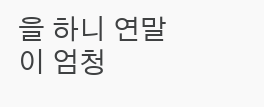을 하니 연말이 엄청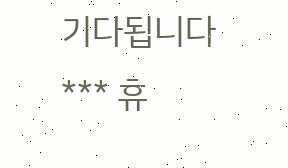기다됩니다
*** 휴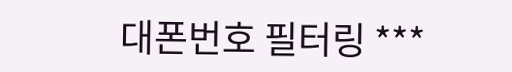대폰번호 필터링 ***